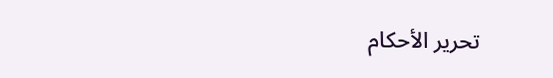تحرير الأحكام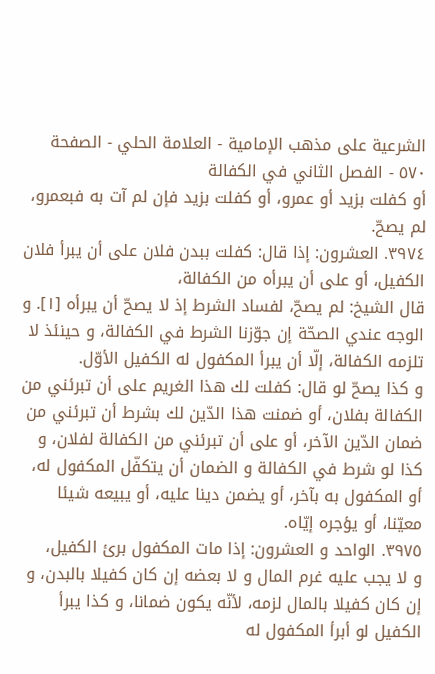الشرعية على مذهب الإمامية - العلامة الحلي - الصفحة ٥٧٠ - الفصل الثاني في الكفالة
أو كفلت بزيد أو عمرو، أو كفلت بزيد فإن لم آت به فبعمرو، لم يصحّ.
٣٩٧٤. العشرون: إذا قال: كفلت ببدن فلان على أن يبرأ فلان الكفيل، أو على أن يبرأه من الكفالة،
قال الشيخ: لم يصحّ، لفساد الشرط إذ لا يصحّ أن يبرأه [١]. و الوجه عندي الصحّة إن جوّزنا الشرط في الكفالة، و حينئذ لا تلزمه الكفالة، إلّا أن يبرأ المكفول له الكفيل الأوّل.
و كذا يصحّ لو قال: كفلت لك هذا الغريم على أن تبرئني من الكفالة بفلان، أو ضمنت هذا الدّين لك بشرط أن تبرئني من ضمان الدّين الآخر، أو على أن تبرئني من الكفالة لفلان، و كذا لو شرط في الكفالة و الضمان أن يتكفّل المكفول له، أو المكفول به بآخر، أو يضمن دينا عليه، أو يبيعه شيئا معيّنا، أو يؤجره إيّاه.
٣٩٧٥. الواحد و العشرون: إذا مات المكفول برئ الكفيل،
و لا يجب عليه غرم المال و لا بعضه إن كان كفيلا بالبدن، و إن كان كفيلا بالمال لزمه، لأنّه يكون ضمانا، و كذا يبرأ الكفيل لو أبرأ المكفول له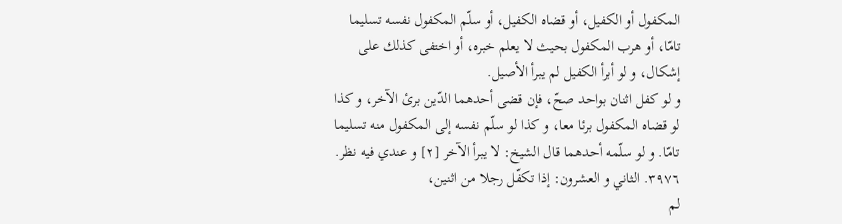المكفول أو الكفيل، أو قضاه الكفيل، أو سلّم المكفول نفسه تسليما تامّا، أو هرب المكفول بحيث لا يعلم خبره، أو اختفى كذلك على إشكال، و لو أبرأ الكفيل لم يبرأ الأصيل.
و لو كفل اثنان بواحد صحّ، فإن قضى أحدهما الدّين برئ الآخر، و كذا لو قضاه المكفول برئا معا، و كذا لو سلّم نفسه إلى المكفول منه تسليما تامّا. و لو سلّمه أحدهما قال الشيخ: لا يبرأ الآخر [٢] و عندي فيه نظر.
٣٩٧٦. الثاني و العشرون: إذا تكفّل رجلا من اثنين،
لم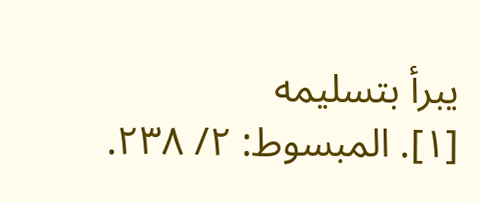يبرأ بتسليمه
[١]. المبسوط: ٢/ ٢٣٨.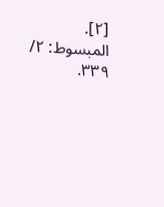[٢]. المبسوط: ٢/ ٣٣٩.